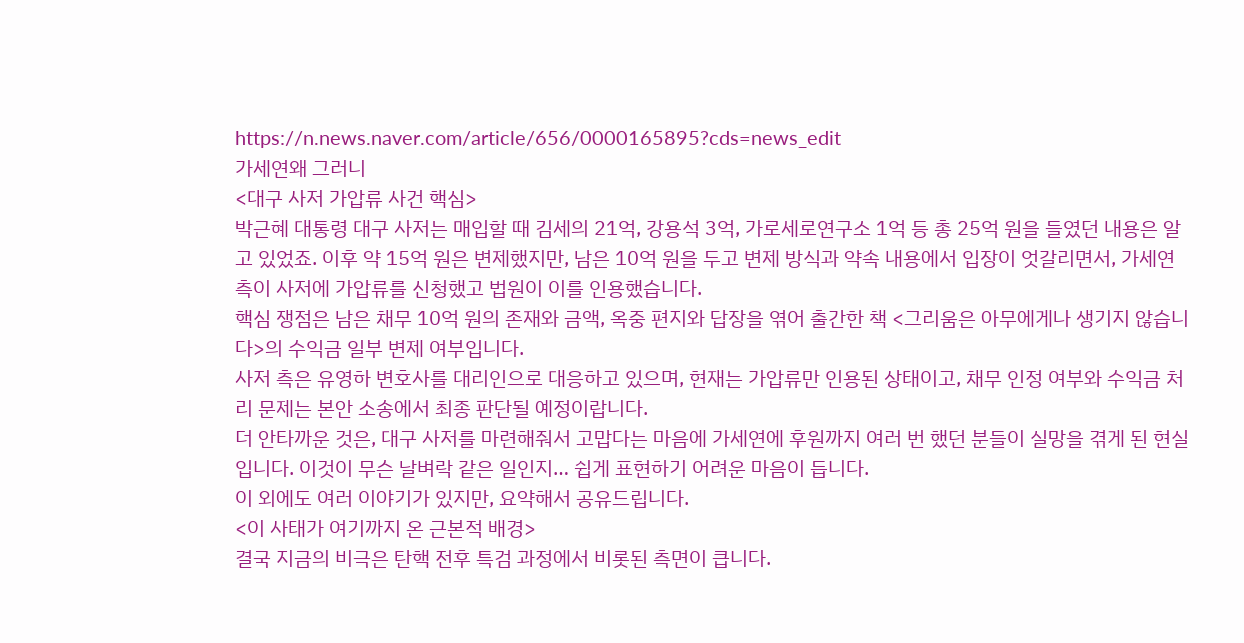https://n.news.naver.com/article/656/0000165895?cds=news_edit
가세연왜 그러니
<대구 사저 가압류 사건 핵심>
박근혜 대통령 대구 사저는 매입할 때 김세의 21억, 강용석 3억, 가로세로연구소 1억 등 총 25억 원을 들였던 내용은 알고 있었죠. 이후 약 15억 원은 변제했지만, 남은 10억 원을 두고 변제 방식과 약속 내용에서 입장이 엇갈리면서, 가세연 측이 사저에 가압류를 신청했고 법원이 이를 인용했습니다.
핵심 쟁점은 남은 채무 10억 원의 존재와 금액, 옥중 편지와 답장을 엮어 출간한 책 <그리움은 아무에게나 생기지 않습니다>의 수익금 일부 변제 여부입니다.
사저 측은 유영하 변호사를 대리인으로 대응하고 있으며, 현재는 가압류만 인용된 상태이고, 채무 인정 여부와 수익금 처리 문제는 본안 소송에서 최종 판단될 예정이랍니다.
더 안타까운 것은, 대구 사저를 마련해줘서 고맙다는 마음에 가세연에 후원까지 여러 번 했던 분들이 실망을 겪게 된 현실입니다. 이것이 무슨 날벼락 같은 일인지… 쉽게 표현하기 어려운 마음이 듭니다.
이 외에도 여러 이야기가 있지만, 요약해서 공유드립니다.
<이 사태가 여기까지 온 근본적 배경>
결국 지금의 비극은 탄핵 전후 특검 과정에서 비롯된 측면이 큽니다.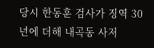당시 한동훈 검사가 징역 30년에 더해 내곡동 사저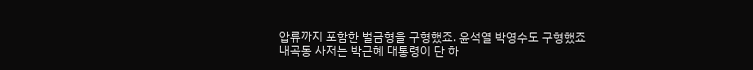압류까지 포함한 벌금형을 구형했죠. 윤석열 박영수도 구형했죠 내곡동 사저는 박근혜 대통령이 단 하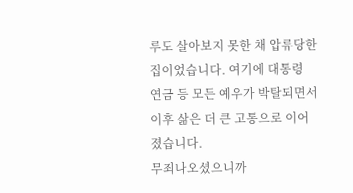루도 살아보지 못한 채 압류당한 집이었습니다. 여기에 대통령 연금 등 모든 예우가 박탈되면서 이후 삶은 더 큰 고통으로 이어졌습니다.
무죄나오셨으니까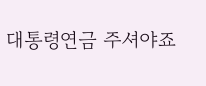대통령연금 주셔야죠